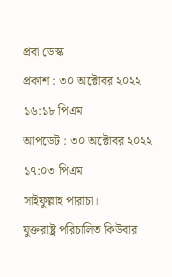প্রবা ডেস্ক
প্রকাশ : ৩০ অক্টোবর ২০২২ ১৬:১৮ পিএম
আপডেট : ৩০ অক্টোবর ২০২২ ১৭:০৩ পিএম
সাইফুল্লাহ পারাচা।
যুক্তরাষ্ট্র পরিচালিত কিউবার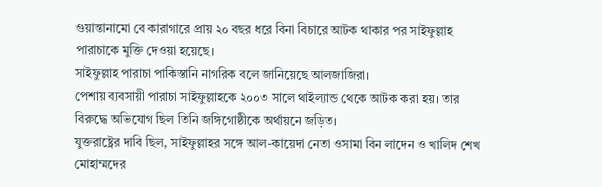গুয়ান্তানামো বে কারাগারে প্রায় ২০ বছর ধরে বিনা বিচারে আটক থাকার পর সাইফুল্লাহ পারাচাকে মুক্তি দেওয়া হয়েছে।
সাইফুল্লাহ পারাচা পাকিস্তানি নাগরিক বলে জানিয়েছে আলজাজিরা।
পেশায় ব্যবসায়ী পারাচা সাইফুল্লাহকে ২০০৩ সালে থাইল্যান্ড থেকে আটক করা হয়। তার বিরুদ্ধে অভিযোগ ছিল তিনি জঙ্গিগোষ্ঠীকে অর্থায়নে জড়িত।
যুক্তরাষ্ট্রের দাবি ছিল, সাইফুল্লাহর সঙ্গে আল-কায়েদা নেতা ওসামা বিন লাদেন ও খালিদ শেখ মোহাম্মদের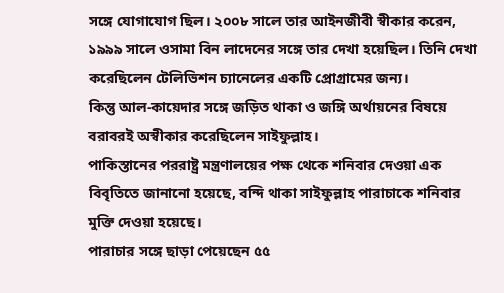সঙ্গে যোগাযোগ ছিল। ২০০৮ সালে তার আইনজীবী স্বীকার করেন, ১৯৯৯ সালে ওসামা বিন লাদেনের সঙ্গে তার দেখা হয়েছিল। তিনি দেখা করেছিলেন টেলিভিশন চ্যানেলের একটি প্রোগ্রামের জন্য।
কিন্তু আল-কায়েদার সঙ্গে জড়িত থাকা ও জঙ্গি অর্থায়নের বিষয়ে বরাবরই অস্বীকার করেছিলেন সাইফুল্লাহ।
পাকিস্তানের পররাষ্ট্র মন্ত্রণালয়ের পক্ষ থেকে শনিবার দেওয়া এক বিবৃতিতে জানানো হয়েছে, বন্দি থাকা সাইফুল্লাহ পারাচাকে শনিবার মুক্তি দেওয়া হয়েছে।
পারাচার সঙ্গে ছাড়া পেয়েছেন ৫৫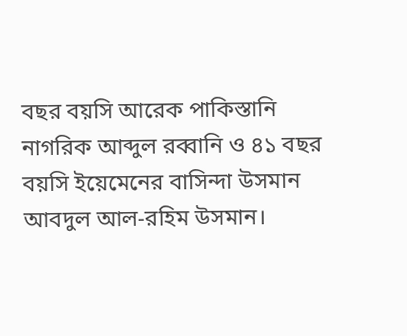বছর বয়সি আরেক পাকিস্তানি নাগরিক আব্দুল রব্বানি ও ৪১ বছর বয়সি ইয়েমেনের বাসিন্দা উসমান আবদুল আল-রহিম উসমান।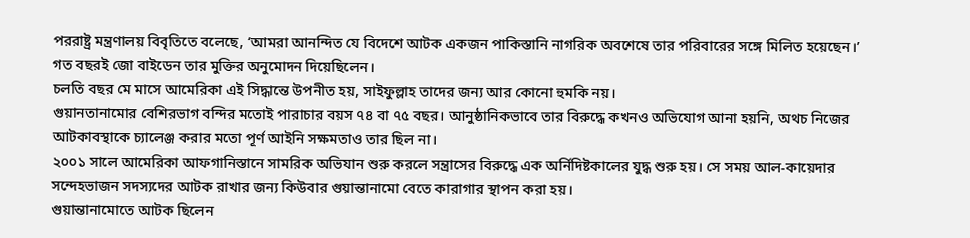পররাষ্ট্র মন্ত্রণালয় বিবৃতিতে বলেছে, ‘আমরা আনন্দিত যে বিদেশে আটক একজন পাকিস্তানি নাগরিক অবশেষে তার পরিবারের সঙ্গে মিলিত হয়েছেন।’
গত বছরই জো বাইডেন তার মুক্তির অনুমোদন দিয়েছিলেন।
চলতি বছর মে মাসে আমেরিকা এই সিদ্ধান্তে উপনীত হয়, সাইফুল্লাহ তাদের জন্য আর কোনো হুমকি নয়।
গুয়ানতানামোর বেশিরভাগ বন্দির মতোই পারাচার বয়স ৭৪ বা ৭৫ বছর। আনুষ্ঠানিকভাবে তার বিরুদ্ধে কখনও অভিযোগ আনা হয়নি, অথচ নিজের আটকাবস্থাকে চ্যালেঞ্জ করার মতো পূর্ণ আইনি সক্ষমতাও তার ছিল না।
২০০১ সালে আমেরিকা আফগানিস্তানে সামরিক অভিযান শুরু করলে সন্ত্রাসের বিরুদ্ধে এক অর্নিদিষ্টকালের যুদ্ধ শুরু হয়। সে সময় আল-কায়েদার সন্দেহভাজন সদস্যদের আটক রাখার জন্য কিউবার গুয়ান্তানামো বেতে কারাগার স্থাপন করা হয়।
গুয়ান্তানামোতে আটক ছিলেন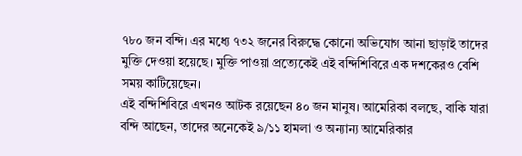৭৮০ জন বন্দি। এর মধ্যে ৭৩২ জনের বিরুদ্ধে কোনো অভিযোগ আনা ছাড়াই তাদের মুক্তি দেওয়া হয়েছে। মুক্তি পাওয়া প্রত্যেকেই এই বন্দিশিবিরে এক দশকেরও বেশি সময় কাটিয়েছেন।
এই বন্দিশিবিরে এখনও আটক রয়েছেন ৪০ জন মানুষ। আমেরিকা বলছে, বাকি যারা বন্দি আছেন, তাদের অনেকেই ৯/১১ হামলা ও অন্যান্য আমেরিকার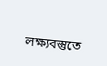লক্ষ্যবস্তুতে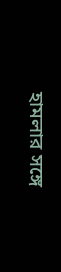হামলার সঙ্গে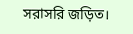সরাসরি জড়িত।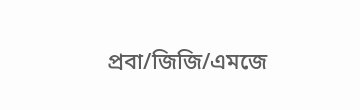প্রবা/জিজি/এমজে